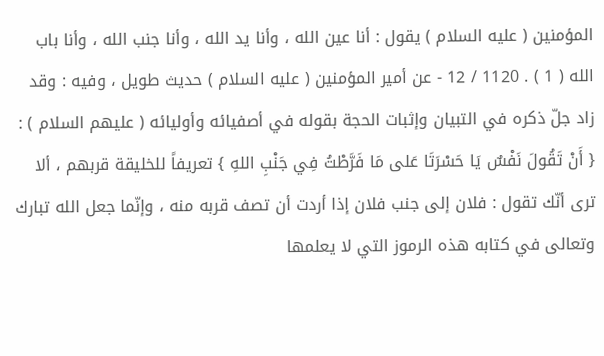المؤمنين ( عليه السلام ) يقول : أنا عين الله ، وأنا يد الله ، وأنا جنب الله ، وأنا باب الله ( 1 ) . 1120 / 12 - عن أمير المؤمنين ( عليه السلام ) حديث طويل ، وفيه : وقد زاد جلّ ذكره في التبيان وإثبات الحجة بقوله في أصفيائه وأوليائه ( عليهم السلام ) : { أَنْ تَقُولَ نَفْسٌ يَا حَسْرَتَا عَلى مَا فَرَّطْتُ فِي جَنْبِ اللهِ } تعريفاً للخليقة قربهم ، ألا ترى أنّك تقول : فلان إلى جنب فلان إذا أردت أن تصف قربه منه ، وإنّما جعل الله تبارك وتعالى في كتابه هذه الرموز التي لا يعلمها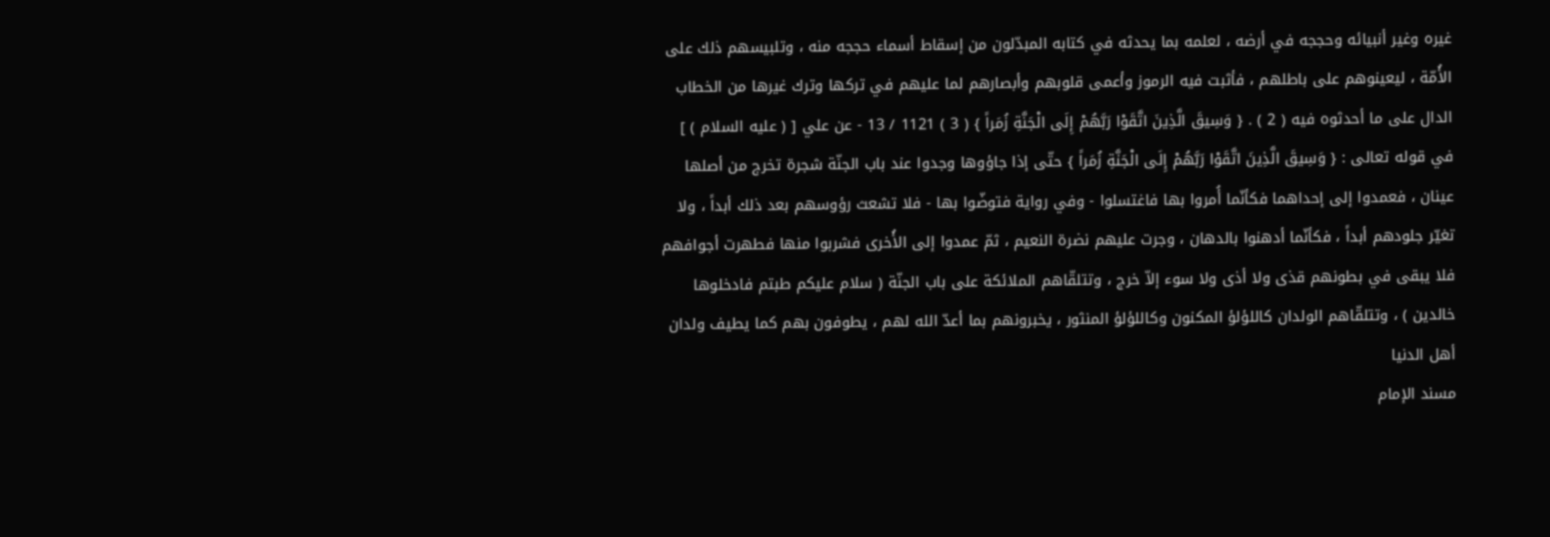غيره وغير أنبيائه وحججه في أرضه ، لعلمه بما يحدثه في كتابه المبدّلون من إسقاط أسماء حججه منه ، وتلبيسهم ذلك على الأُمّة ، ليعينوهم على باطلهم ، فأثبت فيه الرموز وأعمى قلوبهم وأبصارهم لما عليهم في تركها وترك غيرها من الخطاب الدال على ما أحدثوه فيه ( 2 ) . { وَسِيقَ الَّذِينَ اتَّقَوْا رَبَّهُمْ إِلَى الْجَنَّةِ زُمَراً } ( 3 ) 1121 / 13 - عن علي [ ( عليه السلام ) ] في قوله تعالى : { وَسِيقَ الَّذِينَ اتَّقَوْا رَبَّهُمْ إِلَى الْجَنَّةِ زُمَراً } حتّى إذا جاؤوها وجدوا عند باب الجنّة شجرة تخرج من أصلها عينان ، فعمدوا إلى إحداهما فكأنّما أُمروا بها فاغتسلوا - وفي رواية فتوضّوا بها - فلا تشعث رؤوسهم بعد ذلك أبداً ، ولا تغيّر جلودهم أبداً ، فكأنّما أدهنوا بالدهان ، وجرت عليهم نضرة النعيم ، ثمّ عمدوا إلى الأُخرى فشربوا منها فطهرت أجوافهم فلا يبقى في بطونهم قذى ولا أذى ولا سوء إلاّ خرج ، وتتلقّاهم الملائكة على باب الجنّة ( سلام عليكم طبتم فادخلوها خالدين ) ، وتتلقّاهم الولدان كاللؤلؤ المكنون وكاللؤلؤ المنثور ، يخبرونهم بما أعدّ الله لهم ، يطوفون بهم كما يطيف ولدان أهل الدنيا
مسند الإمام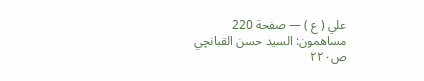علي ( ع ) — صفحة 220
مساهمون: السيد حسن القبانچي
ص٢٢٠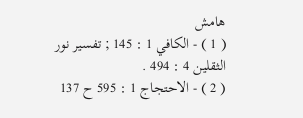هامش
( 1 ) - الكافي 1 : 145 ; تفسير نور الثقلين 4 : 494 .
( 2 ) - الاحتجاج 1 : 595 ح 137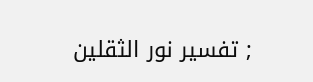; تفسير نور الثقلين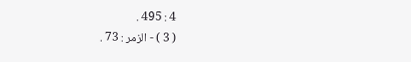4 : 495 .
( 3 ) - الزمر : 73 .